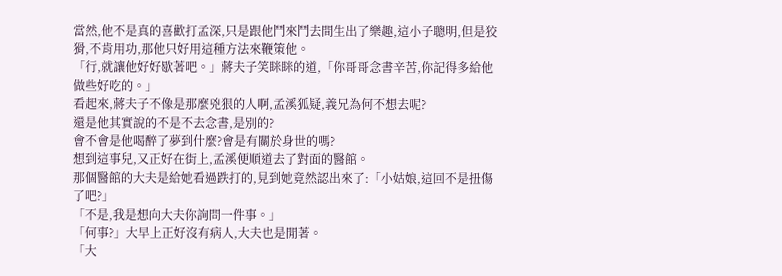當然,他不是真的喜歡打孟深,只是跟他鬥來鬥去間生出了樂趣,這小子聰明,但是狡猾,不肯用功,那他只好用這種方法來鞭策他。
「行,就讓他好好歇著吧。」蔣夫子笑眯眯的道,「你哥哥念書辛苦,你記得多給他做些好吃的。」
看起來,蔣夫子不像是那麼兇狠的人啊,孟溪狐疑,義兄為何不想去呢?
還是他其實說的不是不去念書,是別的?
會不會是他喝醉了夢到什麼?會是有關於身世的嗎?
想到這事兒,又正好在街上,孟溪便順道去了對面的醫館。
那個醫館的大夫是給她看過跌打的,見到她竟然認出來了:「小姑娘,這回不是扭傷了吧?」
「不是,我是想向大夫你詢問一件事。」
「何事?」大早上正好沒有病人,大夫也是閒著。
「大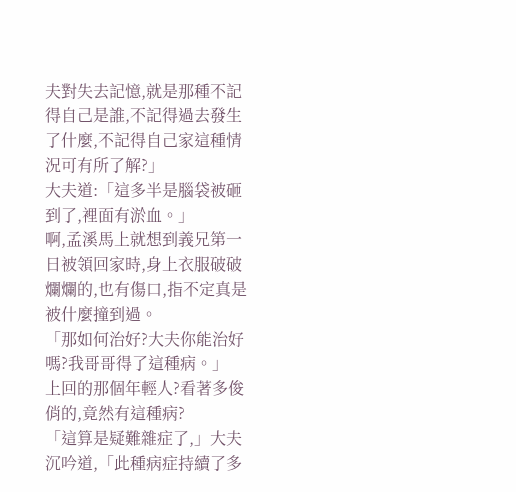夫對失去記憶,就是那種不記得自己是誰,不記得過去發生了什麼,不記得自己家這種情況可有所了解?」
大夫道:「這多半是腦袋被砸到了,裡面有淤血。」
啊,孟溪馬上就想到義兄第一日被領回家時,身上衣服破破爛爛的,也有傷口,指不定真是被什麼撞到過。
「那如何治好?大夫你能治好嗎?我哥哥得了這種病。」
上回的那個年輕人?看著多俊俏的,竟然有這種病?
「這算是疑難雜症了,」大夫沉吟道,「此種病症持續了多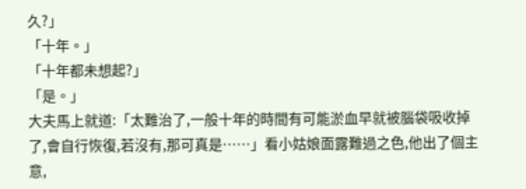久?」
「十年。」
「十年都未想起?」
「是。」
大夫馬上就道:「太難治了,一般十年的時間有可能淤血早就被腦袋吸收掉了,會自行恢復,若沒有,那可真是……」看小姑娘面露難過之色,他出了個主意,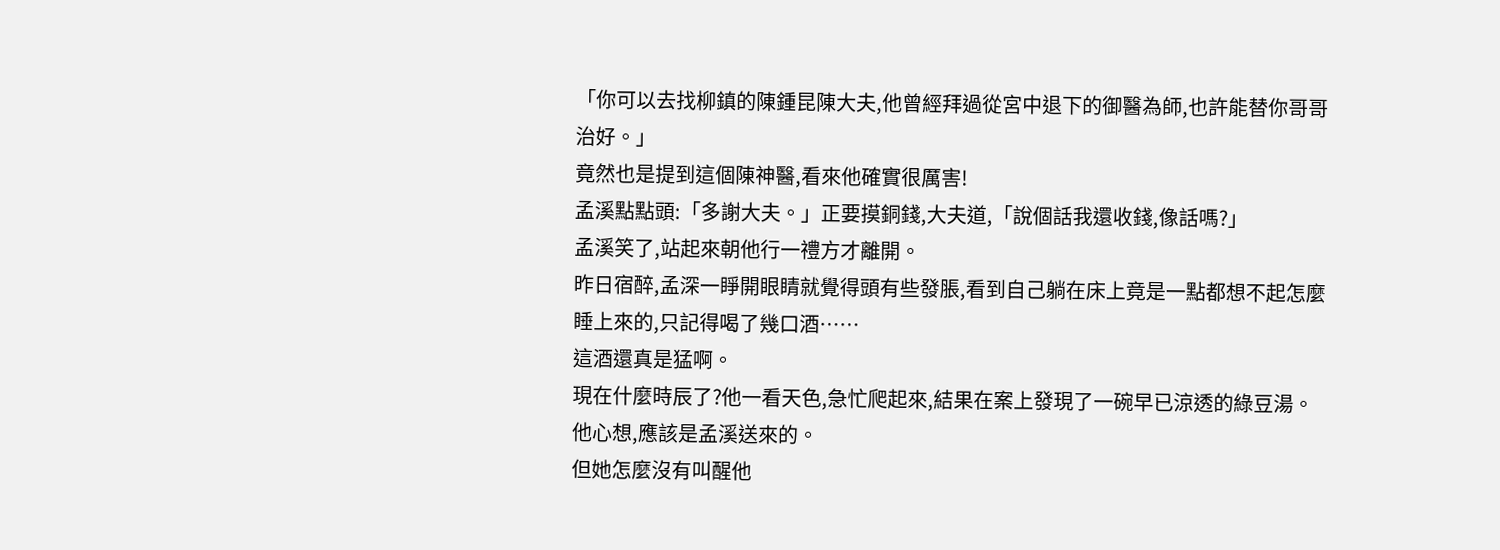「你可以去找柳鎮的陳鍾昆陳大夫,他曾經拜過從宮中退下的御醫為師,也許能替你哥哥治好。」
竟然也是提到這個陳神醫,看來他確實很厲害!
孟溪點點頭:「多謝大夫。」正要摸銅錢,大夫道,「說個話我還收錢,像話嗎?」
孟溪笑了,站起來朝他行一禮方才離開。
昨日宿醉,孟深一睜開眼睛就覺得頭有些發脹,看到自己躺在床上竟是一點都想不起怎麼睡上來的,只記得喝了幾口酒……
這酒還真是猛啊。
現在什麼時辰了?他一看天色,急忙爬起來,結果在案上發現了一碗早已涼透的綠豆湯。
他心想,應該是孟溪送來的。
但她怎麼沒有叫醒他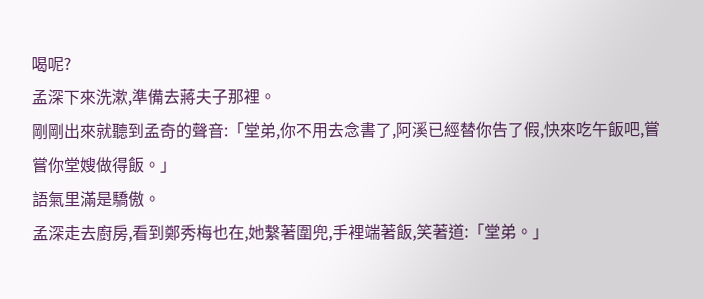喝呢?
孟深下來洗漱,準備去蔣夫子那裡。
剛剛出來就聽到孟奇的聲音:「堂弟,你不用去念書了,阿溪已經替你告了假,快來吃午飯吧,嘗嘗你堂嫂做得飯。」
語氣里滿是驕傲。
孟深走去廚房,看到鄭秀梅也在,她繫著圍兜,手裡端著飯,笑著道:「堂弟。」